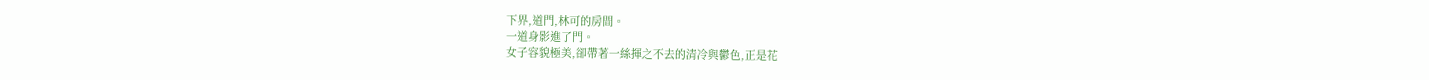下界,道門,林可的房間。
一道身影進了門。
女子容貌極美,卻帶著一絲揮之不去的清冷與鬱色,正是花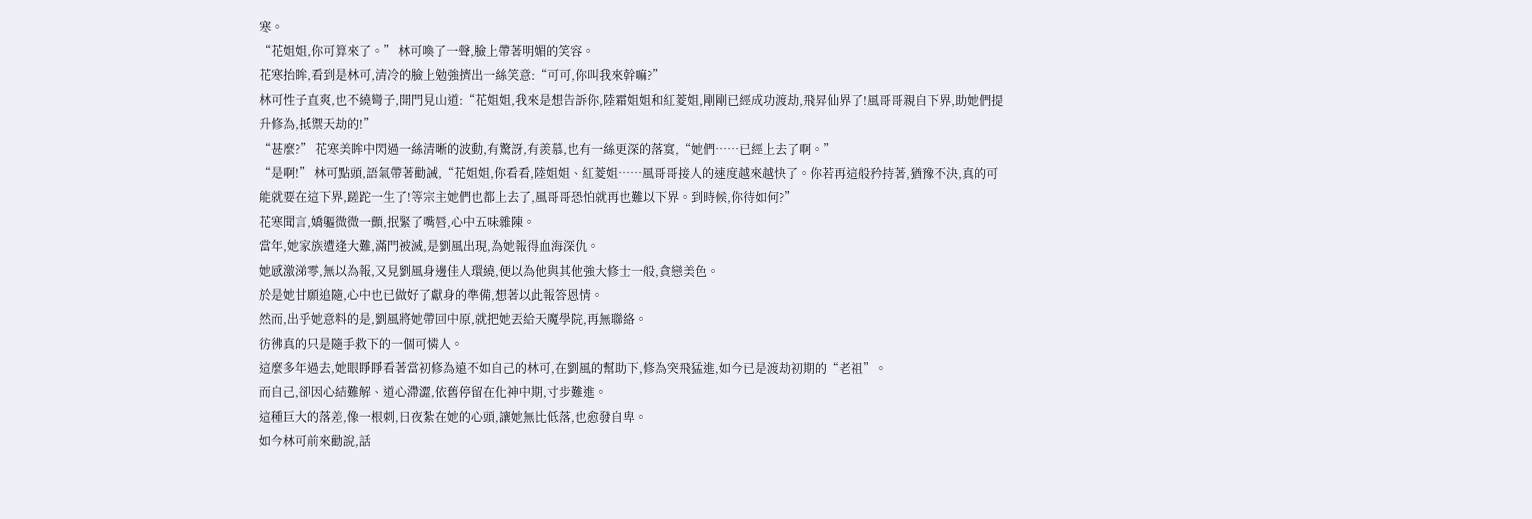寒。
“花姐姐,你可算來了。” 林可喚了一聲,臉上帶著明媚的笑容。
花寒抬眸,看到是林可,清冷的臉上勉強擠出一絲笑意:“可可,你叫我來幹嘛?”
林可性子直爽,也不繞彎子,開門見山道:“花姐姐,我來是想告訴你,陸霜姐姐和紅菱姐,剛剛已經成功渡劫,飛昇仙界了!風哥哥親自下界,助她們提升修為,抵禦天劫的!”
“甚麼?” 花寒美眸中閃過一絲清晰的波動,有驚訝,有羨慕,也有一絲更深的落寞,“她們……已經上去了啊。”
“是啊!” 林可點頭,語氣帶著勸誡,“花姐姐,你看看,陸姐姐、紅菱姐……風哥哥接人的速度越來越快了。你若再這般矜持著,猶豫不決,真的可能就要在這下界,蹉跎一生了!等宗主她們也都上去了,風哥哥恐怕就再也難以下界。到時候,你待如何?”
花寒聞言,嬌軀微微一顫,抿緊了嘴唇,心中五味雜陳。
當年,她家族遭逢大難,滿門被滅,是劉風出現,為她報得血海深仇。
她感激涕零,無以為報,又見劉風身邊佳人環繞,便以為他與其他強大修士一般,貪戀美色。
於是她甘願追隨,心中也已做好了獻身的準備,想著以此報答恩情。
然而,出乎她意料的是,劉風將她帶回中原,就把她丟給天魔學院,再無聯絡。
彷彿真的只是隨手救下的一個可憐人。
這麼多年過去,她眼睜睜看著當初修為遠不如自己的林可,在劉風的幫助下,修為突飛猛進,如今已是渡劫初期的“老祖”。
而自己,卻因心結難解、道心滯澀,依舊停留在化神中期,寸步難進。
這種巨大的落差,像一根刺,日夜紮在她的心頭,讓她無比低落,也愈發自卑。
如今林可前來勸說,話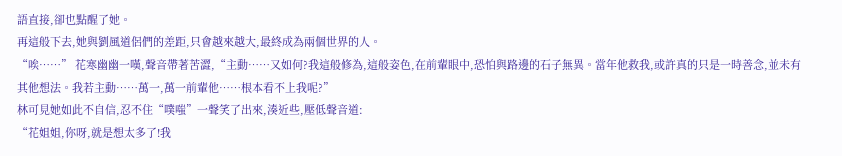語直接,卻也點醒了她。
再這般下去,她與劉風道侶們的差距,只會越來越大,最終成為兩個世界的人。
“唉……” 花寒幽幽一嘆,聲音帶著苦澀,“主動……又如何?我這般修為,這般姿色,在前輩眼中,恐怕與路邊的石子無異。當年他救我,或許真的只是一時善念,並未有其他想法。我若主動……萬一,萬一前輩他……根本看不上我呢?”
林可見她如此不自信,忍不住“噗嗤”一聲笑了出來,湊近些,壓低聲音道:
“花姐姐,你呀,就是想太多了!我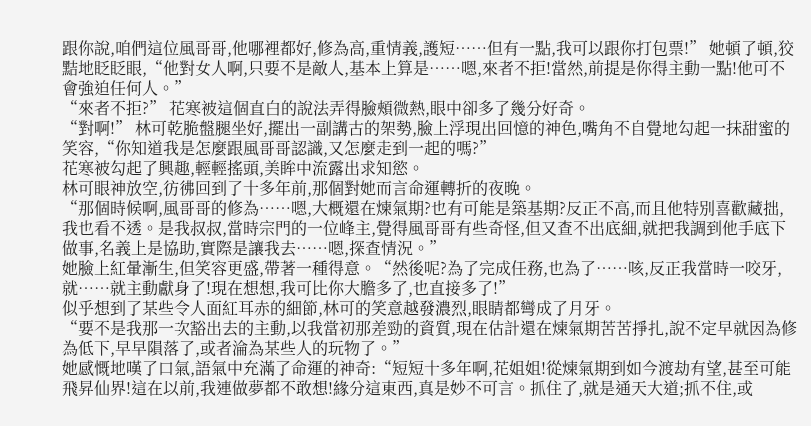跟你說,咱們這位風哥哥,他哪裡都好,修為高,重情義,護短……但有一點,我可以跟你打包票!” 她頓了頓,狡黠地眨眨眼,“他對女人啊,只要不是敵人,基本上算是……嗯,來者不拒!當然,前提是你得主動一點!他可不會強迫任何人。”
“來者不拒?” 花寒被這個直白的說法弄得臉頰微熱,眼中卻多了幾分好奇。
“對啊!” 林可乾脆盤腿坐好,擺出一副講古的架勢,臉上浮現出回憶的神色,嘴角不自覺地勾起一抹甜蜜的笑容,“你知道我是怎麼跟風哥哥認識,又怎麼走到一起的嗎?”
花寒被勾起了興趣,輕輕搖頭,美眸中流露出求知慾。
林可眼神放空,彷彿回到了十多年前,那個對她而言命運轉折的夜晚。
“那個時候啊,風哥哥的修為……嗯,大概還在煉氣期?也有可能是築基期?反正不高,而且他特別喜歡藏拙,我也看不透。是我叔叔,當時宗門的一位峰主,覺得風哥哥有些奇怪,但又查不出底細,就把我調到他手底下做事,名義上是協助,實際是讓我去……嗯,探查情況。”
她臉上紅暈漸生,但笑容更盛,帶著一種得意。“然後呢?為了完成任務,也為了……咳,反正我當時一咬牙,就……就主動獻身了!現在想想,我可比你大膽多了,也直接多了!”
似乎想到了某些令人面紅耳赤的細節,林可的笑意越發濃烈,眼睛都彎成了月牙。
“要不是我那一次豁出去的主動,以我當初那差勁的資質,現在估計還在煉氣期苦苦掙扎,說不定早就因為修為低下,早早隕落了,或者淪為某些人的玩物了。”
她感慨地嘆了口氣,語氣中充滿了命運的神奇:“短短十多年啊,花姐姐!從煉氣期到如今渡劫有望,甚至可能飛昇仙界!這在以前,我連做夢都不敢想!緣分這東西,真是妙不可言。抓住了,就是通天大道;抓不住,或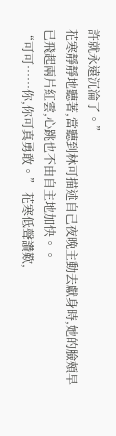許就永遠沉淪了。”
花寒靜靜地聽著,當聽到林可描述自己夜晚主動去獻身時,她的臉頰早已飛起兩片紅雲,心跳也不由自主地加快。。
“可可……你,你可真勇敢。” 花寒低聲讚歎,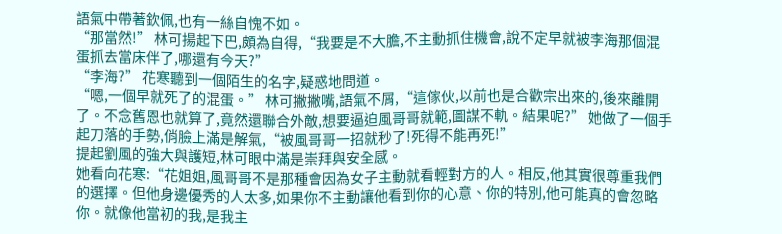語氣中帶著欽佩,也有一絲自愧不如。
“那當然!” 林可揚起下巴,頗為自得,“我要是不大膽,不主動抓住機會,說不定早就被李海那個混蛋抓去當床伴了,哪還有今天?”
“李海?” 花寒聽到一個陌生的名字,疑惑地問道。
“嗯,一個早就死了的混蛋。” 林可撇撇嘴,語氣不屑,“這傢伙,以前也是合歡宗出來的,後來離開了。不念舊恩也就算了,竟然還聯合外敵,想要逼迫風哥哥就範,圖謀不軌。結果呢?” 她做了一個手起刀落的手勢,俏臉上滿是解氣,“被風哥哥一招就秒了!死得不能再死!”
提起劉風的強大與護短,林可眼中滿是崇拜與安全感。
她看向花寒:“花姐姐,風哥哥不是那種會因為女子主動就看輕對方的人。相反,他其實很尊重我們的選擇。但他身邊優秀的人太多,如果你不主動讓他看到你的心意、你的特別,他可能真的會忽略你。就像他當初的我,是我主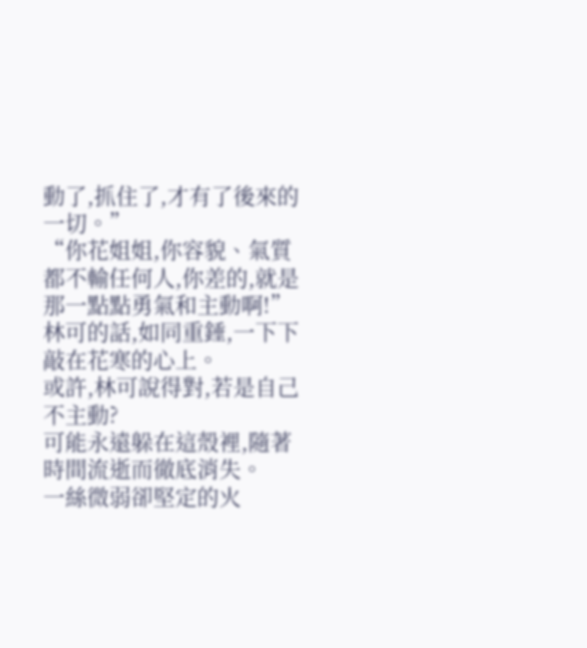動了,抓住了,才有了後來的一切。”
“你花姐姐,你容貌、氣質都不輸任何人,你差的,就是那一點點勇氣和主動啊!”
林可的話,如同重錘,一下下敲在花寒的心上。
或許,林可說得對,若是自己不主動?
可能永遠躲在這殼裡,隨著時間流逝而徹底消失。
一絲微弱卻堅定的火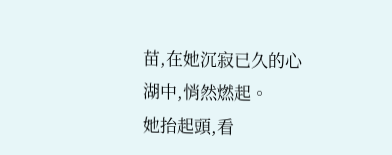苗,在她沉寂已久的心湖中,悄然燃起。
她抬起頭,看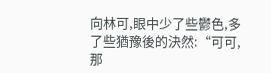向林可,眼中少了些鬱色,多了些猶豫後的決然:“可可,那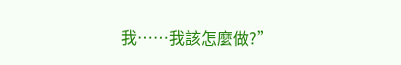我……我該怎麼做?”